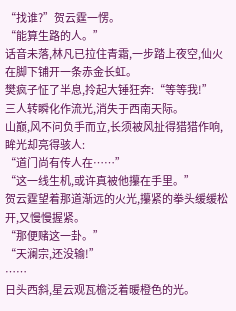“找谁?”贺云霆一愣。
“能算生路的人。”
话音未落,林凡已拉住青霜,一步踏上夜空,仙火在脚下铺开一条赤金长虹。
樊疯子怔了半息,拎起大锤狂奔:“等等我!”
三人转瞬化作流光,消失于西南天际。
山巅,风不问负手而立,长须被风扯得猎猎作响,眸光却亮得骇人:
“道门尚有传人在……”
“这一线生机,或许真被他攥在手里。”
贺云霆望着那道渐远的火光,攥紧的拳头缓缓松开,又慢慢握紧。
“那便赌这一卦。”
“天澜宗,还没输!”
……
日头西斜,星云观瓦檐泛着暖橙色的光。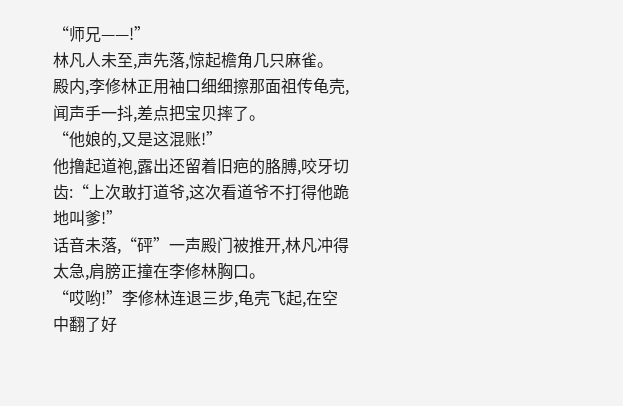“师兄——!”
林凡人未至,声先落,惊起檐角几只麻雀。
殿内,李修林正用袖口细细擦那面祖传龟壳,闻声手一抖,差点把宝贝摔了。
“他娘的,又是这混账!”
他撸起道袍,露出还留着旧疤的胳膊,咬牙切齿:“上次敢打道爷,这次看道爷不打得他跪地叫爹!”
话音未落,“砰”一声殿门被推开,林凡冲得太急,肩膀正撞在李修林胸口。
“哎哟!”李修林连退三步,龟壳飞起,在空中翻了好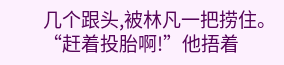几个跟头,被林凡一把捞住。
“赶着投胎啊!”他捂着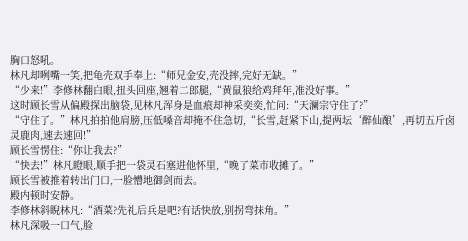胸口怒吼。
林凡却咧嘴一笑,把龟壳双手奉上:“师兄金安,壳没摔,完好无缺。”
“少来!”李修林翻白眼,扭头回座,翘着二郎腿,“黄鼠狼给鸡拜年,准没好事。”
这时顾长雪从偏殿探出脑袋,见林凡浑身是血痕却神采奕奕,忙问:“天澜宗守住了?”
“守住了。”林凡拍拍他肩膀,压低嗓音却掩不住急切,“长雪,赶紧下山,提两坛‘醉仙酿’,再切五斤卤灵鹿肉,速去速回!”
顾长雪愣住:“你让我去?”
“快去!”林凡瞪眼,顺手把一袋灵石塞进他怀里,“晚了菜市收摊了。”
顾长雪被推着转出门口,一脸懵地御剑而去。
殿内顿时安静。
李修林斜睨林凡:“酒菜?先礼后兵是吧?有话快放,别拐弯抹角。”
林凡深吸一口气,脸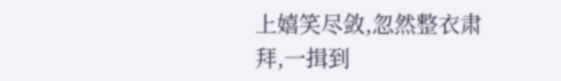上嬉笑尽敛,忽然整衣肃拜,一揖到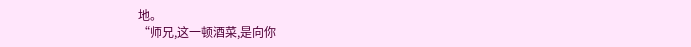地。
“师兄,这一顿酒菜,是向你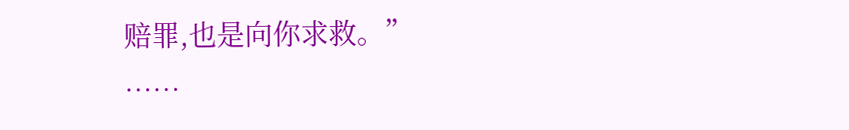赔罪,也是向你求救。”
……